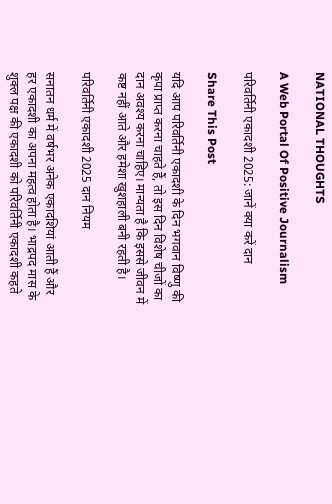NATIONAL THOUGHTS

A Web Portal Of Positive Journalism

परिवर्तिनी एकादशी 2025: जानें क्या करें दान

Share This Post

यदि आप परिवर्तिनी एकादशी के दिन भगवान विष्णु की कृपा प्राप्त करना चाहते हैं, तो इस दिन विशेष चीजों का दान अवश्य करना चाहिए। मान्यता है कि इससे जीवन में कष्ट नहीं आते और हमेशा खुशहाली बनी रहती है।

परिवर्तिनी एकादशी 2025 दान नियम

सनातन धर्म में वर्षभर अनेक एकादशियां आती हैं और हर एकादशी का अपना महत्व होता है। भाद्रपद मास के शुक्ल पक्ष की एकादशी को परिवर्तिनी एकादशी कहते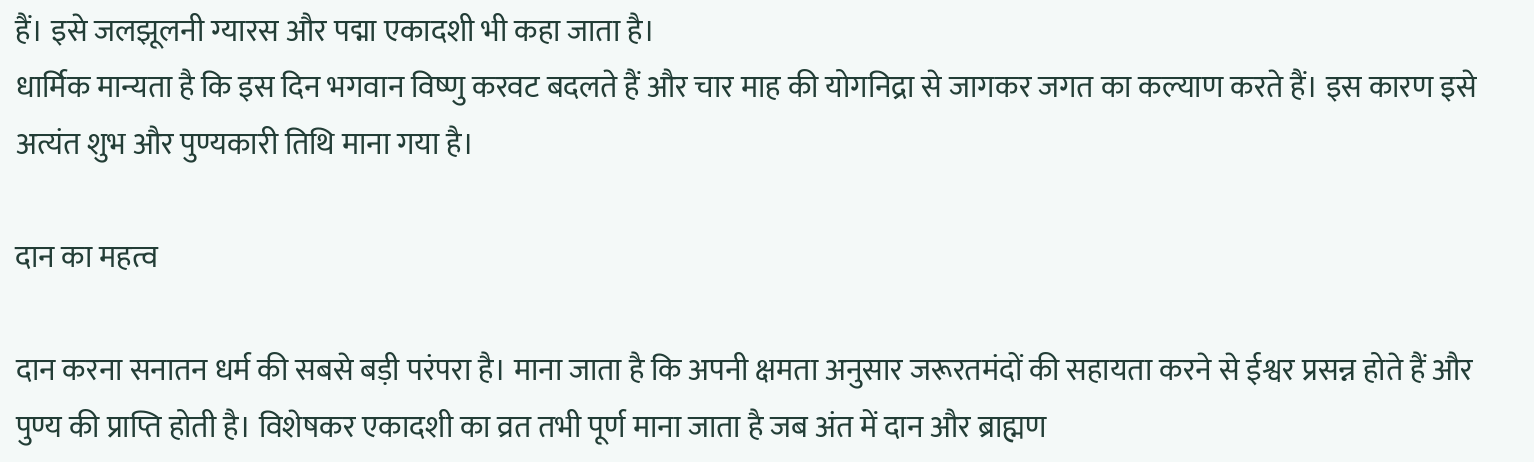हैं। इसे जलझूलनी ग्यारस और पद्मा एकादशी भी कहा जाता है।
धार्मिक मान्यता है कि इस दिन भगवान विष्णु करवट बदलते हैं और चार माह की योगनिद्रा से जागकर जगत का कल्याण करते हैं। इस कारण इसे अत्यंत शुभ और पुण्यकारी तिथि माना गया है।

दान का महत्व

दान करना सनातन धर्म की सबसे बड़ी परंपरा है। माना जाता है कि अपनी क्षमता अनुसार जरूरतमंदों की सहायता करने से ईश्वर प्रसन्न होते हैं और पुण्य की प्राप्ति होती है। विशेषकर एकादशी का व्रत तभी पूर्ण माना जाता है जब अंत में दान और ब्राह्मण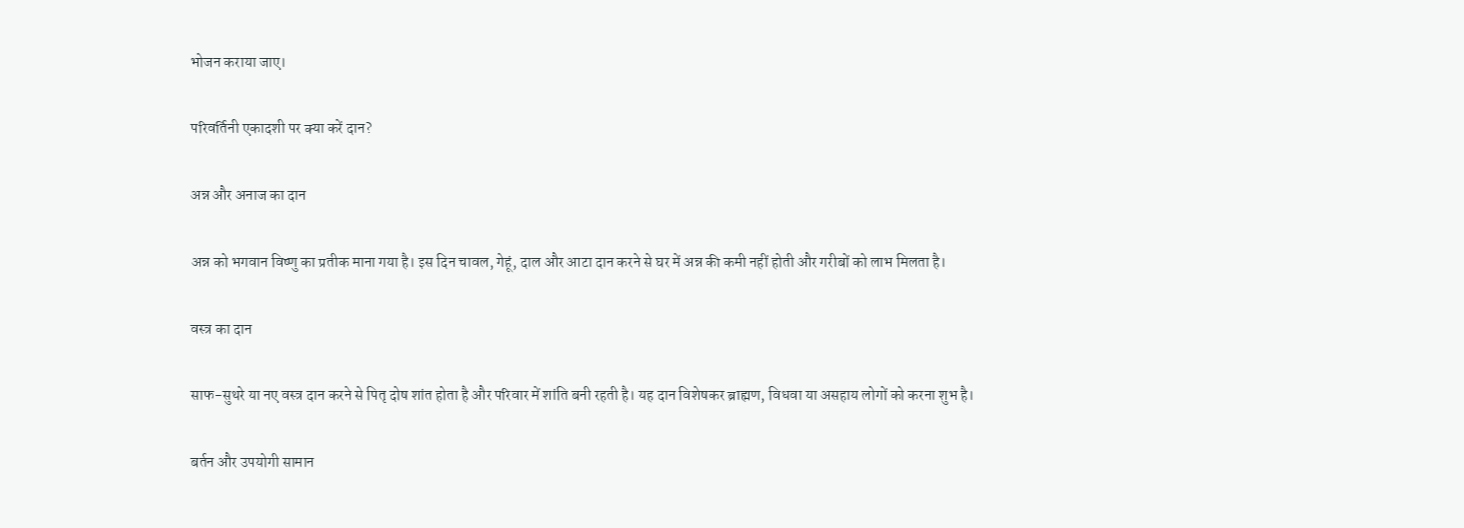भोजन कराया जाए।

परिवर्तिनी एकादशी पर क्या करें दान?

अन्न और अनाज का दान

अन्न को भगवान विष्णु का प्रतीक माना गया है। इस दिन चावल, गेहूं, दाल और आटा दान करने से घर में अन्न की कमी नहीं होती और गरीबों को लाभ मिलता है।

वस्त्र का दान

साफ-सुथरे या नए वस्त्र दान करने से पितृ दोष शांत होता है और परिवार में शांति बनी रहती है। यह दान विशेषकर ब्राह्मण, विधवा या असहाय लोगों को करना शुभ है।

बर्तन और उपयोगी सामान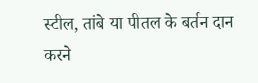स्टील, तांबे या पीतल के बर्तन दान करने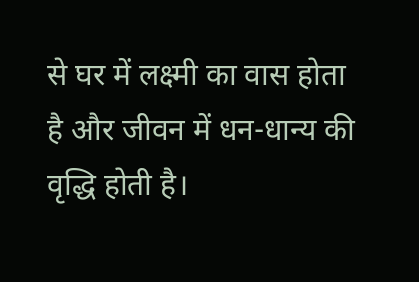से घर में लक्ष्मी का वास होता है और जीवन में धन-धान्य की वृद्धि होती है।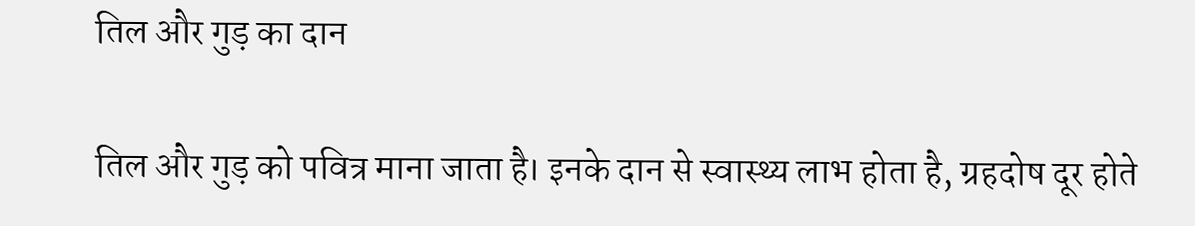तिल और गुड़ का दान

तिल और गुड़ को पवित्र माना जाता है। इनके दान से स्वास्थ्य लाभ होता है, ग्रहदोष दूर होते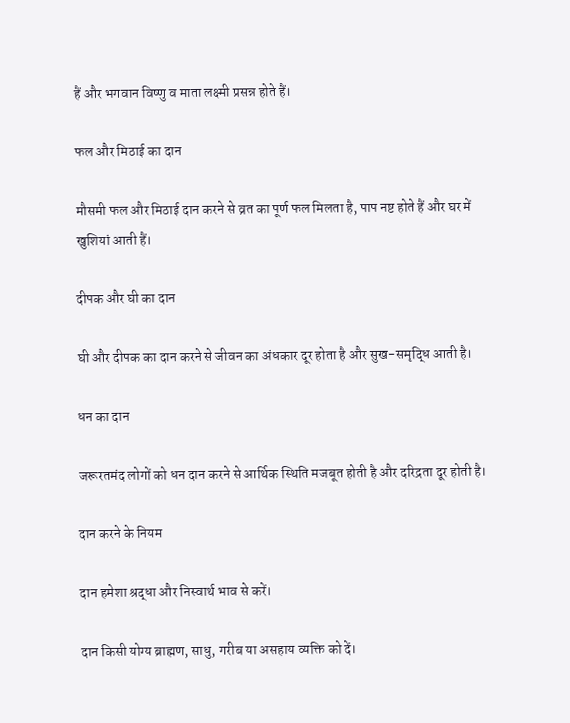हैं और भगवान विष्णु व माता लक्ष्मी प्रसन्न होते हैं।

फल और मिठाई का दान

मौसमी फल और मिठाई दान करने से व्रत का पूर्ण फल मिलता है, पाप नष्ट होते हैं और घर में खुशियां आती हैं।

दीपक और घी का दान

घी और दीपक का दान करने से जीवन का अंधकार दूर होता है और सुख-समृद्धि आती है।

धन का दान

जरूरतमंद लोगों को धन दान करने से आर्थिक स्थिति मजबूत होती है और दरिद्रता दूर होती है।

दान करने के नियम

दान हमेशा श्रद्धा और निस्वार्थ भाव से करें।

दान किसी योग्य ब्राह्मण, साधु, गरीब या असहाय व्यक्ति को दें।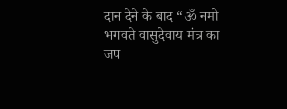दान देने के बाद “ॐ नमो भगवते वासुदेवाय मंत्र का जप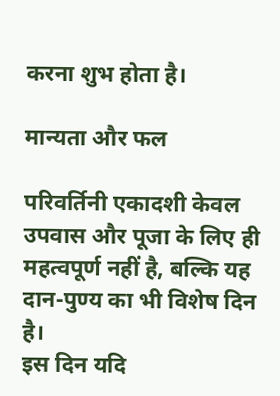करना शुभ होता है।

मान्यता और फल

परिवर्तिनी एकादशी केवल उपवास और पूजा के लिए ही महत्वपूर्ण नहीं है, बल्कि यह दान-पुण्य का भी विशेष दिन है।
इस दिन यदि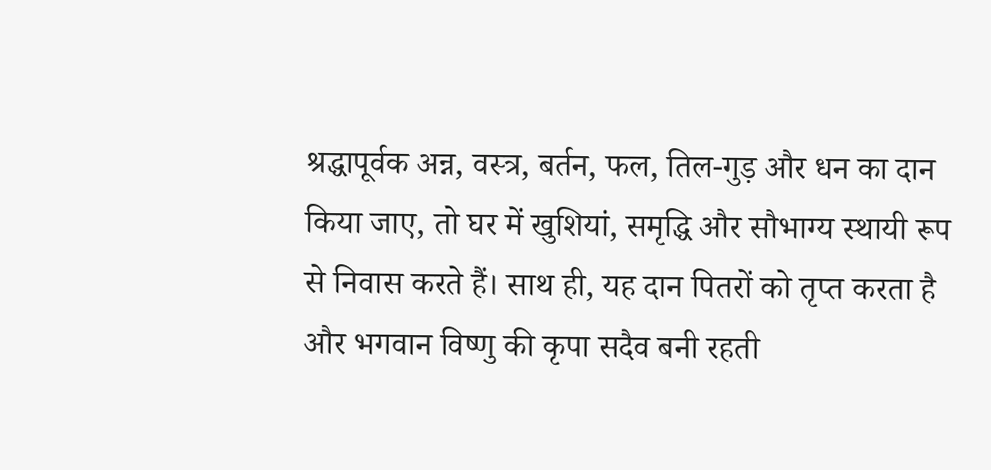श्रद्धापूर्वक अन्न, वस्त्र, बर्तन, फल, तिल-गुड़ और धन का दान किया जाए, तो घर में खुशियां, समृद्धि और सौभाग्य स्थायी रूप से निवास करते हैं। साथ ही, यह दान पितरों को तृप्त करता है और भगवान विष्णु की कृपा सदैव बनी रहती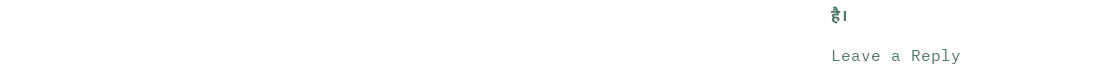है।

Leave a Reply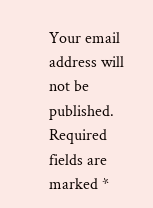Your email address will not be published. Required fields are marked *